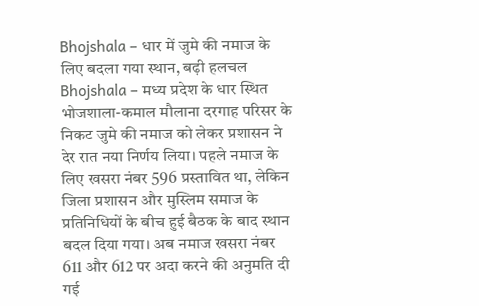Bhojshala – धार में जुमे की नमाज के लिए बदला गया स्थान, बढ़ी हलचल
Bhojshala – मध्य प्रदेश के धार स्थित भोजशाला-कमाल मौलाना दरगाह परिसर के निकट जुमे की नमाज को लेकर प्रशासन ने देर रात नया निर्णय लिया। पहले नमाज के लिए खसरा नंबर 596 प्रस्तावित था, लेकिन जिला प्रशासन और मुस्लिम समाज के प्रतिनिधियों के बीच हुई बैठक के बाद स्थान बदल दिया गया। अब नमाज खसरा नंबर 611 और 612 पर अदा करने की अनुमति दी गई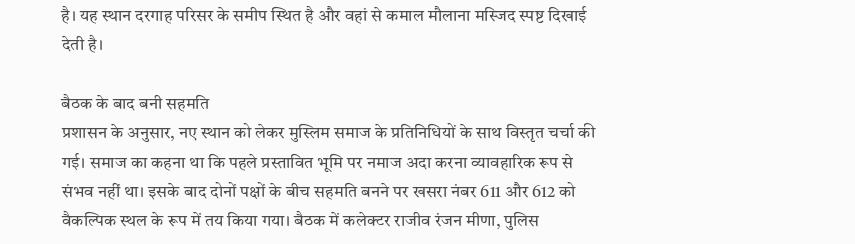है। यह स्थान दरगाह परिसर के समीप स्थित है और वहां से कमाल मौलाना मस्जिद स्पष्ट दिखाई देती है।

बैठक के बाद बनी सहमति
प्रशासन के अनुसार, नए स्थान को लेकर मुस्लिम समाज के प्रतिनिधियों के साथ विस्तृत चर्चा की गई। समाज का कहना था कि पहले प्रस्तावित भूमि पर नमाज अदा करना व्यावहारिक रूप से संभव नहीं था। इसके बाद दोनों पक्षों के बीच सहमति बनने पर खसरा नंबर 611 और 612 को वैकल्पिक स्थल के रूप में तय किया गया। बैठक में कलेक्टर राजीव रंजन मीणा, पुलिस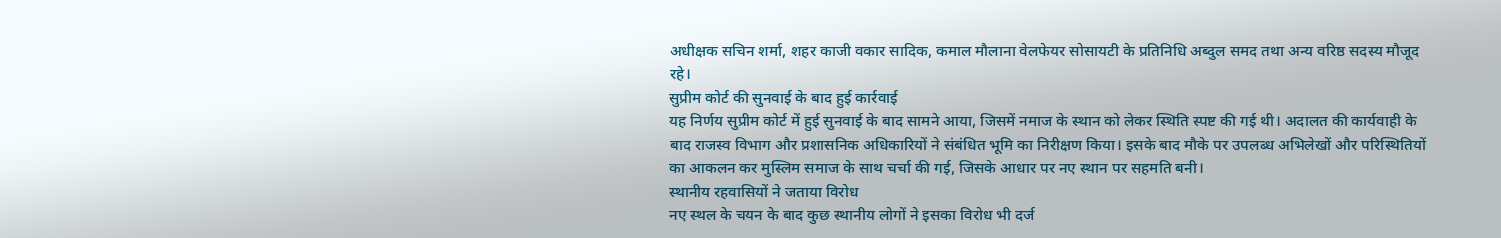अधीक्षक सचिन शर्मा, शहर काजी वकार सादिक, कमाल मौलाना वेलफेयर सोसायटी के प्रतिनिधि अब्दुल समद तथा अन्य वरिष्ठ सदस्य मौजूद रहे।
सुप्रीम कोर्ट की सुनवाई के बाद हुई कार्रवाई
यह निर्णय सुप्रीम कोर्ट में हुई सुनवाई के बाद सामने आया, जिसमें नमाज के स्थान को लेकर स्थिति स्पष्ट की गई थी। अदालत की कार्यवाही के बाद राजस्व विभाग और प्रशासनिक अधिकारियों ने संबंधित भूमि का निरीक्षण किया। इसके बाद मौके पर उपलब्ध अभिलेखों और परिस्थितियों का आकलन कर मुस्लिम समाज के साथ चर्चा की गई, जिसके आधार पर नए स्थान पर सहमति बनी।
स्थानीय रहवासियों ने जताया विरोध
नए स्थल के चयन के बाद कुछ स्थानीय लोगों ने इसका विरोध भी दर्ज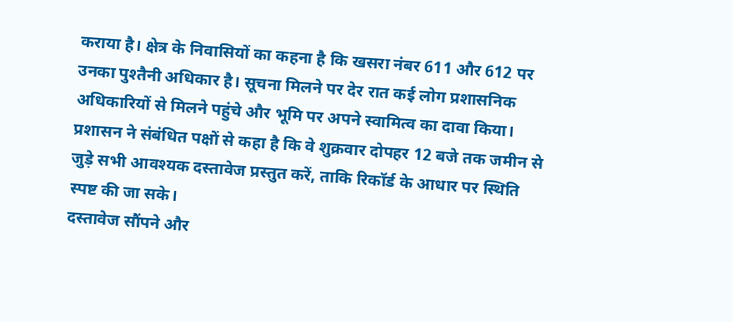कराया है। क्षेत्र के निवासियों का कहना है कि खसरा नंबर 611 और 612 पर उनका पुश्तैनी अधिकार है। सूचना मिलने पर देर रात कई लोग प्रशासनिक अधिकारियों से मिलने पहुंचे और भूमि पर अपने स्वामित्व का दावा किया। प्रशासन ने संबंधित पक्षों से कहा है कि वे शुक्रवार दोपहर 12 बजे तक जमीन से जुड़े सभी आवश्यक दस्तावेज प्रस्तुत करें, ताकि रिकॉर्ड के आधार पर स्थिति स्पष्ट की जा सके।
दस्तावेज सौंपने और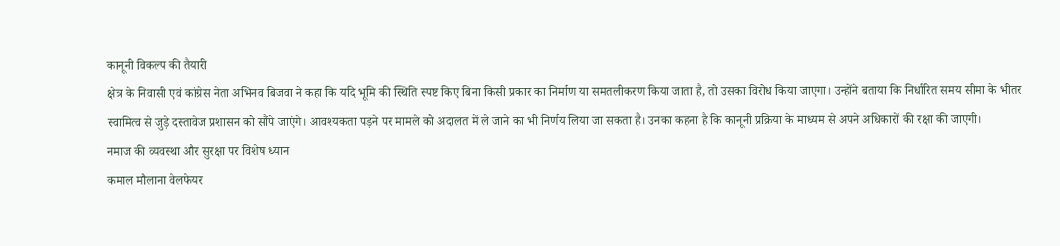कानूनी विकल्प की तैयारी
क्षेत्र के निवासी एवं कांग्रेस नेता अभिनव बिजवा ने कहा कि यदि भूमि की स्थिति स्पष्ट किए बिना किसी प्रकार का निर्माण या समतलीकरण किया जाता है, तो उसका विरोध किया जाएगा। उन्होंने बताया कि निर्धारित समय सीमा के भीतर स्वामित्व से जुड़े दस्तावेज प्रशासन को सौंपे जाएंगे। आवश्यकता पड़ने पर मामले को अदालत में ले जाने का भी निर्णय लिया जा सकता है। उनका कहना है कि कानूनी प्रक्रिया के माध्यम से अपने अधिकारों की रक्षा की जाएगी।
नमाज की व्यवस्था और सुरक्षा पर विशेष ध्यान
कमाल मौलाना वेलफेयर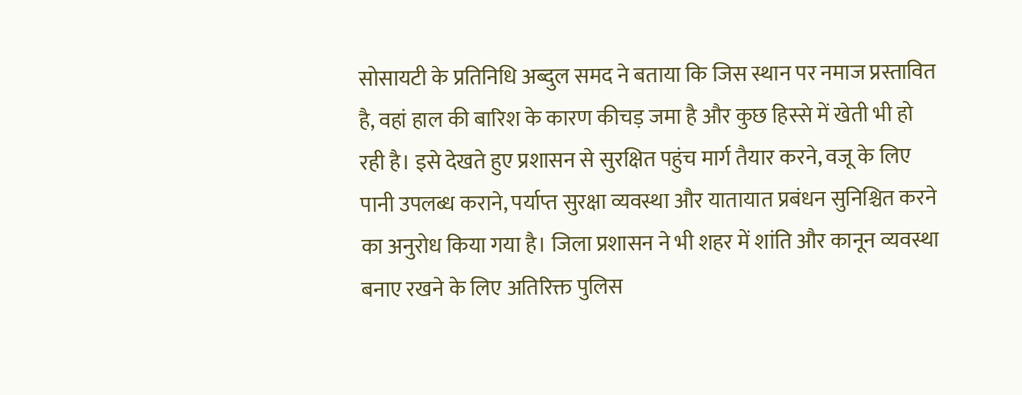सोसायटी के प्रतिनिधि अब्दुल समद ने बताया कि जिस स्थान पर नमाज प्रस्तावित है, वहां हाल की बारिश के कारण कीचड़ जमा है और कुछ हिस्से में खेती भी हो रही है। इसे देखते हुए प्रशासन से सुरक्षित पहुंच मार्ग तैयार करने, वजू के लिए पानी उपलब्ध कराने, पर्याप्त सुरक्षा व्यवस्था और यातायात प्रबंधन सुनिश्चित करने का अनुरोध किया गया है। जिला प्रशासन ने भी शहर में शांति और कानून व्यवस्था बनाए रखने के लिए अतिरिक्त पुलिस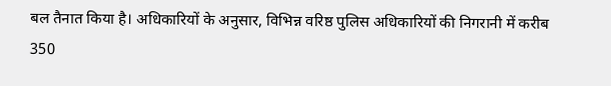बल तैनात किया है। अधिकारियों के अनुसार, विभिन्न वरिष्ठ पुलिस अधिकारियों की निगरानी में करीब 350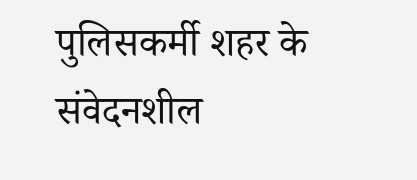पुलिसकर्मी शहर के संवेदनशील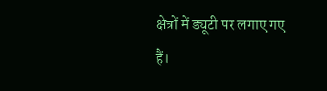क्षेत्रों में ड्यूटी पर लगाए गए हैं।